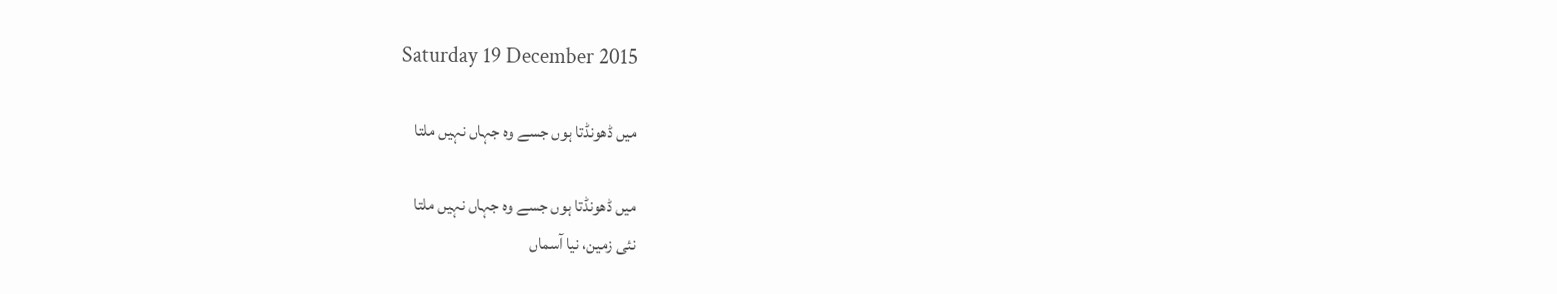Saturday 19 December 2015

میں ڈھونڈتا ہوں جسے وہ جہاں نہیں ملتا

میں ڈھونڈتا ہوں جسے وہ جہاں نہیں ملتا
نئی زمین، نیا آسماں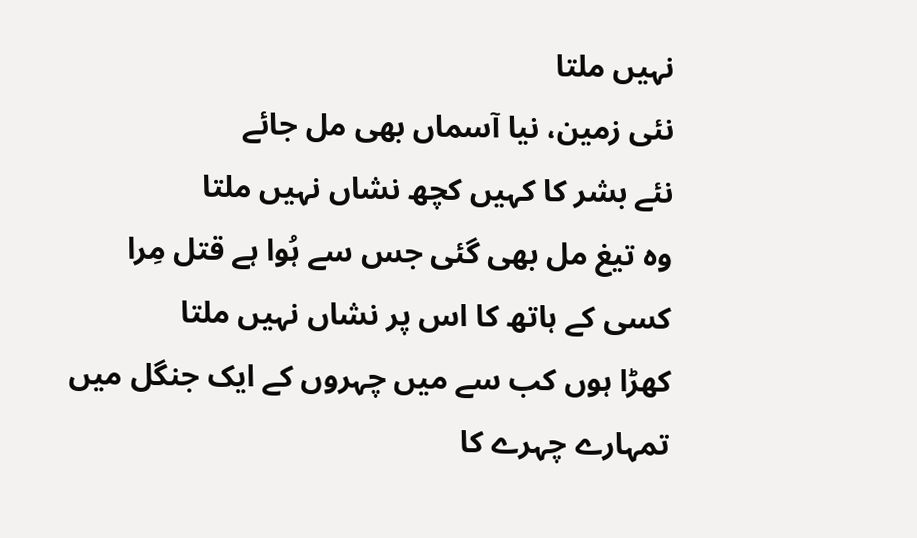نہیں ملتا
نئی زمین، نیا آسماں بھی مل جائے
نئے بشر کا کہیں کچھ نشاں نہیں ملتا
وہ تیغ مل بھی گئی جس سے ہُوا ہے قتل مِرا
کسی کے ہاتھ کا اس پر نشاں نہیں ملتا
کھڑا ہوں کب سے میں چہروں کے ایک جنگل میں
تمہارے چہرے کا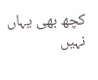کچھ بھی یہاں نہیں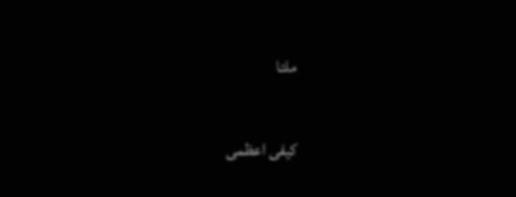ملتا

کیفی اعظمی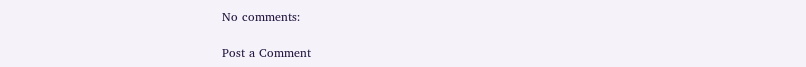No comments:

Post a Comment